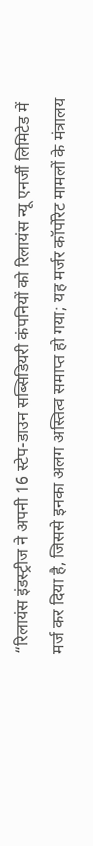“रिलायंस इंडस्ट्रीज ने अपनी 16 स्टेप-डाउन सब्सिडियरी कंपनियों को रिलायंस न्यू एनर्जी लिमिटेड में मर्ज कर दिया है, जिससे इनका अलग अस्तित्व समाप्त हो गया; यह मर्जर कॉर्पोरेट मामलों के मंत्रालय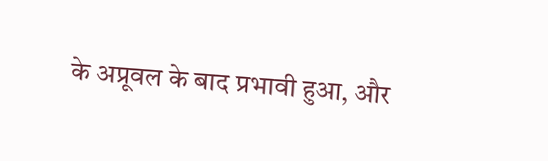के अप्रूवल के बाद प्रभावी हुआ, और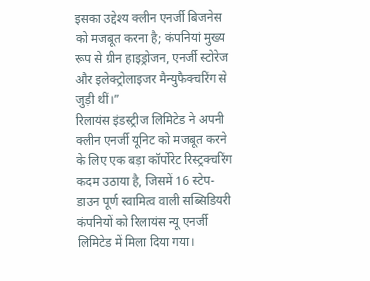इसका उद्देश्य क्लीन एनर्जी बिजनेस को मजबूत करना है; कंपनियां मुख्य रूप से ग्रीन हाइड्रोजन, एनर्जी स्टोरेज और इलेक्ट्रोलाइजर मैन्युफैक्चरिंग से जुड़ी थीं।”
रिलायंस इंडस्ट्रीज लिमिटेड ने अपनी क्लीन एनर्जी यूनिट को मजबूत करने के लिए एक बड़ा कॉर्पोरेट रिस्ट्रक्चरिंग कदम उठाया है, जिसमें 16 स्टेप-डाउन पूर्ण स्वामित्व वाली सब्सिडियरी कंपनियों को रिलायंस न्यू एनर्जी लिमिटेड में मिला दिया गया।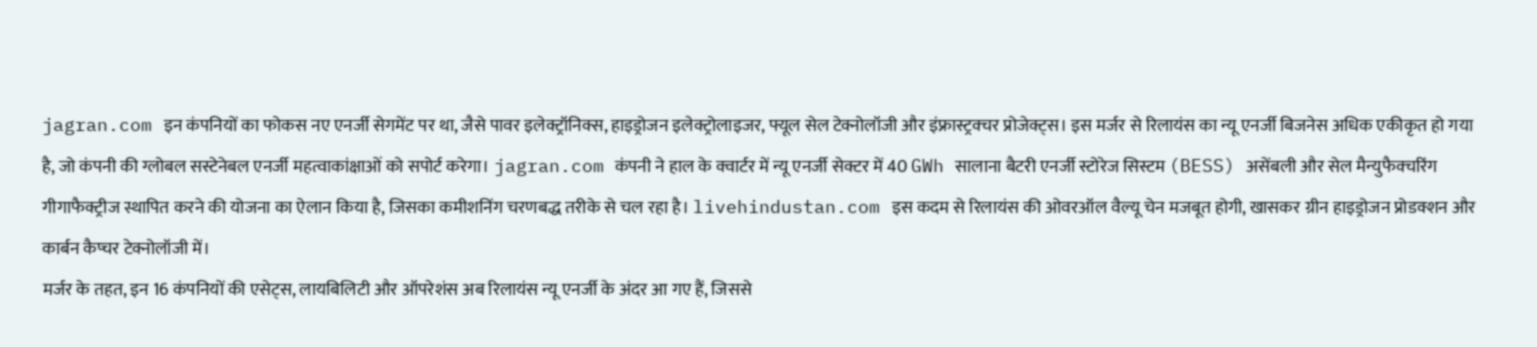jagran.com इन कंपनियों का फोकस नए एनर्जी सेगमेंट पर था, जैसे पावर इलेक्ट्रॉनिक्स, हाइड्रोजन इलेक्ट्रोलाइजर, फ्यूल सेल टेक्नोलॉजी और इंफ्रास्ट्रक्चर प्रोजेक्ट्स। इस मर्जर से रिलायंस का न्यू एनर्जी बिजनेस अधिक एकीकृत हो गया है, जो कंपनी की ग्लोबल सस्टेनेबल एनर्जी महत्वाकांक्षाओं को सपोर्ट करेगा। jagran.com कंपनी ने हाल के क्वार्टर में न्यू एनर्जी सेक्टर में 40 GWh सालाना बैटरी एनर्जी स्टोरेज सिस्टम (BESS) असेंबली और सेल मैन्युफैक्चरिंग गीगाफैक्ट्रीज स्थापित करने की योजना का ऐलान किया है, जिसका कमीशनिंग चरणबद्ध तरीके से चल रहा है। livehindustan.com इस कदम से रिलायंस की ओवरऑल वैल्यू चेन मजबूत होगी, खासकर ग्रीन हाइड्रोजन प्रोडक्शन और कार्बन कैप्चर टेक्नोलॉजी में।
मर्जर के तहत, इन 16 कंपनियों की एसेट्स, लायबिलिटी और ऑपरेशंस अब रिलायंस न्यू एनर्जी के अंदर आ गए हैं, जिससे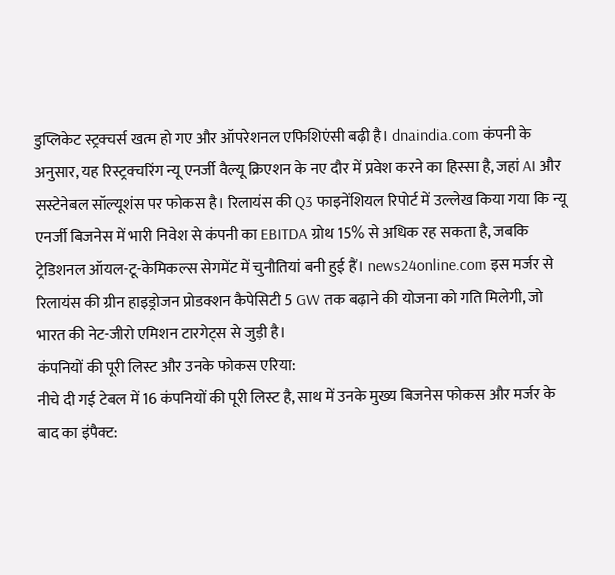डुप्लिकेट स्ट्रक्चर्स खत्म हो गए और ऑपरेशनल एफिशिएंसी बढ़ी है। dnaindia.com कंपनी के अनुसार, यह रिस्ट्रक्चरिंग न्यू एनर्जी वैल्यू क्रिएशन के नए दौर में प्रवेश करने का हिस्सा है, जहां AI और सस्टेनेबल सॉल्यूशंस पर फोकस है। रिलायंस की Q3 फाइनेंशियल रिपोर्ट में उल्लेख किया गया कि न्यू एनर्जी बिजनेस में भारी निवेश से कंपनी का EBITDA ग्रोथ 15% से अधिक रह सकता है, जबकि ट्रेडिशनल ऑयल-टू-केमिकल्स सेगमेंट में चुनौतियां बनी हुई हैं। news24online.com इस मर्जर से रिलायंस की ग्रीन हाइड्रोजन प्रोडक्शन कैपेसिटी 5 GW तक बढ़ाने की योजना को गति मिलेगी, जो भारत की नेट-जीरो एमिशन टारगेट्स से जुड़ी है।
कंपनियों की पूरी लिस्ट और उनके फोकस एरिया:
नीचे दी गई टेबल में 16 कंपनियों की पूरी लिस्ट है, साथ में उनके मुख्य बिजनेस फोकस और मर्जर के बाद का इंपैक्ट: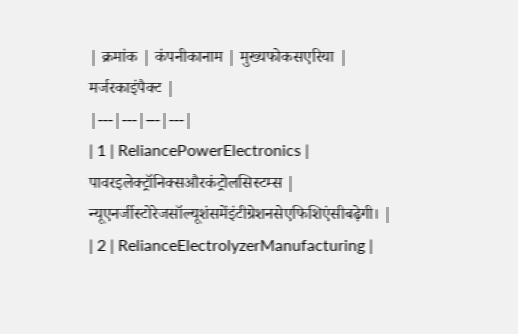| क्रमांक | कंपनीकानाम | मुख्यफोकसएरिया | मर्जरकाइंपैक्ट |
|---|---|---|---|
| 1 | ReliancePowerElectronics | पावरइलेक्ट्रॉनिक्सऔरकंट्रोलसिस्टम्स | न्यूएनर्जीस्टोरेजसॉल्यूशंसमेंइंटीग्रेशनसेएफिशिएंसीबढ़ेगी। |
| 2 | RelianceElectrolyzerManufacturing |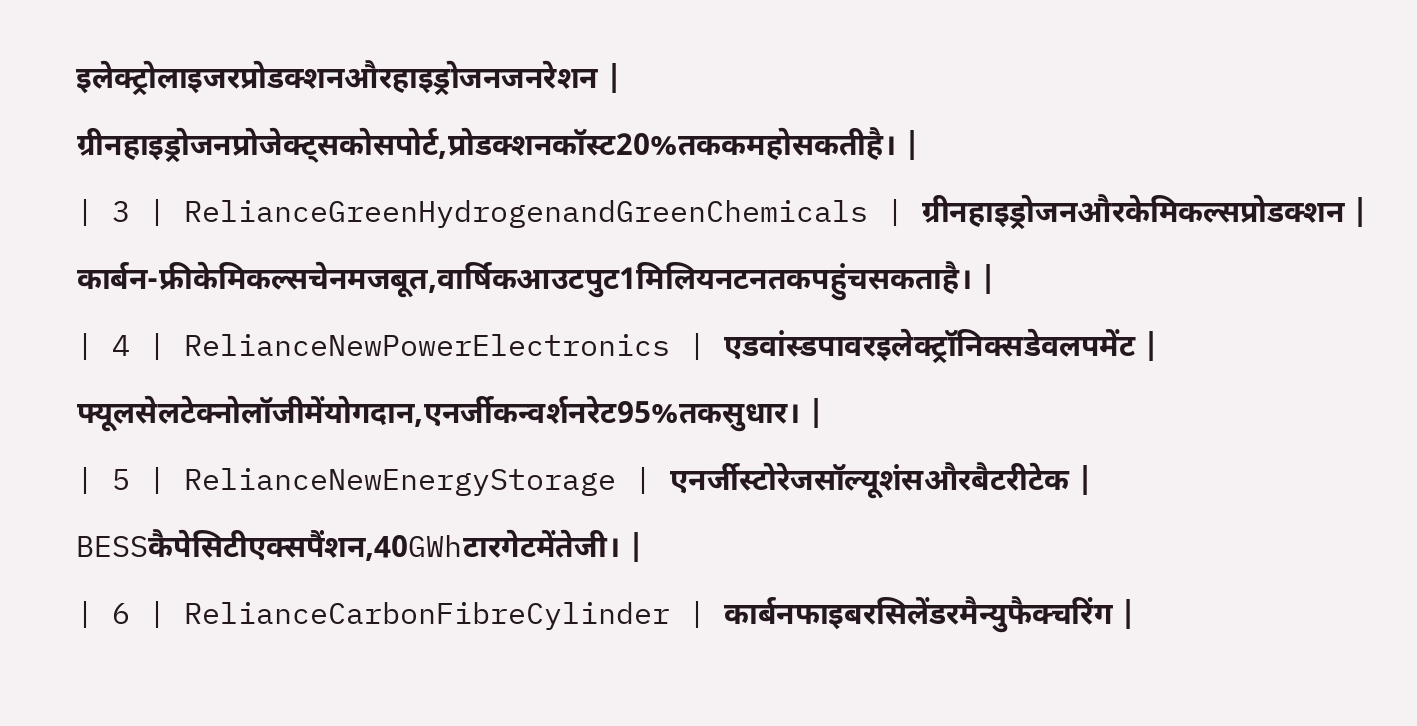इलेक्ट्रोलाइजरप्रोडक्शनऔरहाइड्रोजनजनरेशन | ग्रीनहाइड्रोजनप्रोजेक्ट्सकोसपोर्ट,प्रोडक्शनकॉस्ट20%तककमहोसकतीहै। |
| 3 | RelianceGreenHydrogenandGreenChemicals | ग्रीनहाइड्रोजनऔरकेमिकल्सप्रोडक्शन | कार्बन-फ्रीकेमिकल्सचेनमजबूत,वार्षिकआउटपुट1मिलियनटनतकपहुंचसकताहै। |
| 4 | RelianceNewPowerElectronics | एडवांस्डपावरइलेक्ट्रॉनिक्सडेवलपमेंट | फ्यूलसेलटेक्नोलॉजीमेंयोगदान,एनर्जीकन्वर्शनरेट95%तकसुधार। |
| 5 | RelianceNewEnergyStorage | एनर्जीस्टोरेजसॉल्यूशंसऔरबैटरीटेक | BESSकैपेसिटीएक्सपैंशन,40GWhटारगेटमेंतेजी। |
| 6 | RelianceCarbonFibreCylinder | कार्बनफाइबरसिलेंडरमैन्युफैक्चरिंग |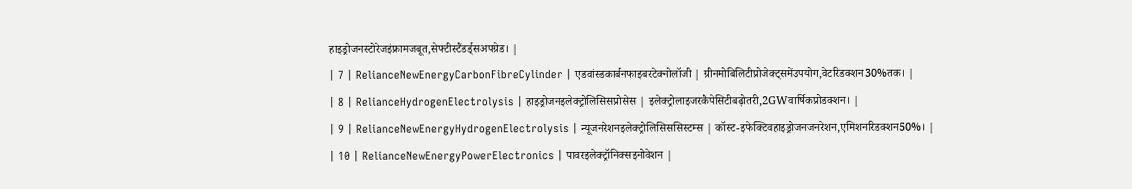हाइड्रोजनस्टोरेजइंफ्रामजबूत,सेफ्टीस्टैंडर्ड्सअपग्रेड। |
| 7 | RelianceNewEnergyCarbonFibreCylinder | एडवांस्डकार्बनफाइबरटेक्नोलॉजी | ग्रीनमोबिलिटीप्रोजेक्ट्समेंउपयोग,वेटरिडक्शन30%तक। |
| 8 | RelianceHydrogenElectrolysis | हाइड्रोजनइलेक्ट्रोलिसिसप्रोसेस | इलेक्ट्रोलाइजरकैपेसिटीबढ़ोतरी,2GWवार्षिकप्रोडक्शन। |
| 9 | RelianceNewEnergyHydrogenElectrolysis | न्यूजनरेशनइलेक्ट्रोलिसिससिस्टम्स | कॉस्ट-इफेक्टिवहाइड्रोजनजनरेशन,एमिशनरिडक्शन50%। |
| 10 | RelianceNewEnergyPowerElectronics | पावरइलेक्ट्रॉनिक्सइनोवेशन |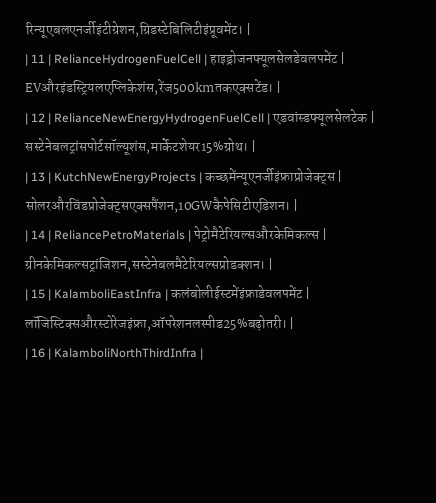रिन्यूएबलएनर्जीइंटीग्रेशन,ग्रिडस्टेबिलिटीइंप्रूवमेंट। |
| 11 | RelianceHydrogenFuelCell | हाइड्रोजनफ्यूलसेलडेवलपमेंट | EVऔरइंडस्ट्रियलएप्लिकेशंस,रेंज500kmतकएक्सटेंड। |
| 12 | RelianceNewEnergyHydrogenFuelCell | एडवांस्डफ्यूलसेलटेक | सस्टेनेबलट्रांसपोर्टसॉल्यूशंस,मार्केटशेयर15%ग्रोथ। |
| 13 | KutchNewEnergyProjects | कच्छमेंन्यूएनर्जीइंफ्राप्रोजेक्ट्स | सोलरऔरविंडप्रोजेक्ट्सएक्सपैंशन,10GWकैपेसिटीएडिशन। |
| 14 | ReliancePetroMaterials | पेट्रोमैटेरियल्सऔरकेमिकल्स | ग्रीनकेमिकल्सट्रांजिशन,सस्टेनेबलमैटेरियल्सप्रोडक्शन। |
| 15 | KalamboliEastInfra | कलंबोलीईस्टमेंइंफ्राडेवलपमेंट | लॉजिस्टिक्सऔरस्टोरेजइंफ्रा,ऑपरेशनलस्पीड25%बढ़ोतरी। |
| 16 | KalamboliNorthThirdInfra |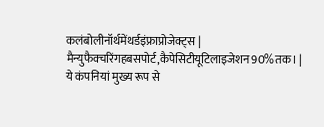कलंबोलीनॉर्थमेंथर्डइंफ्राप्रोजेक्ट्स | मैन्युफैक्चरिंगहबसपोर्ट,कैपेसिटीयूटिलाइजेशन90%तक। |
ये कंपनियां मुख्य रूप से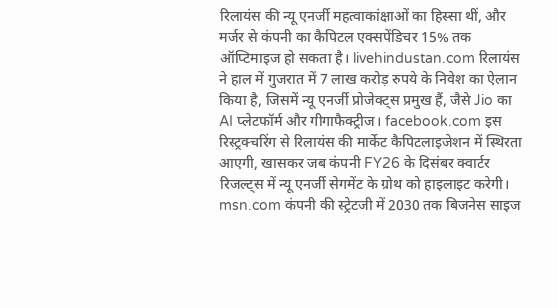रिलायंस की न्यू एनर्जी महत्वाकांक्षाओं का हिस्सा थीं, और मर्जर से कंपनी का कैपिटल एक्सपेंडिचर 15% तक ऑप्टिमाइज हो सकता है। livehindustan.com रिलायंस ने हाल में गुजरात में 7 लाख करोड़ रुपये के निवेश का ऐलान किया है, जिसमें न्यू एनर्जी प्रोजेक्ट्स प्रमुख हैं, जैसे Jio का AI प्लेटफॉर्म और गीगाफैक्ट्रीज। facebook.com इस रिस्ट्रक्चरिंग से रिलायंस की मार्केट कैपिटलाइजेशन में स्थिरता आएगी, खासकर जब कंपनी FY26 के दिसंबर क्वार्टर रिजल्ट्स में न्यू एनर्जी सेगमेंट के ग्रोथ को हाइलाइट करेगी। msn.com कंपनी की स्ट्रेटजी में 2030 तक बिजनेस साइज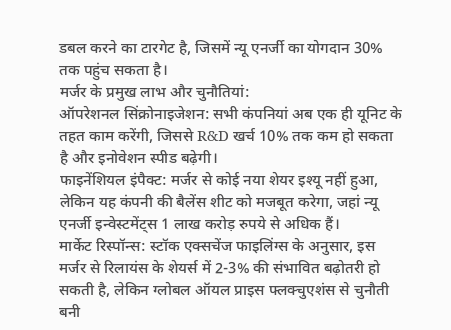डबल करने का टारगेट है, जिसमें न्यू एनर्जी का योगदान 30% तक पहुंच सकता है।
मर्जर के प्रमुख लाभ और चुनौतियां:
ऑपरेशनल सिंक्रोनाइजेशन: सभी कंपनियां अब एक ही यूनिट के तहत काम करेंगी, जिससे R&D खर्च 10% तक कम हो सकता है और इनोवेशन स्पीड बढ़ेगी।
फाइनेंशियल इंपैक्ट: मर्जर से कोई नया शेयर इश्यू नहीं हुआ, लेकिन यह कंपनी की बैलेंस शीट को मजबूत करेगा, जहां न्यू एनर्जी इन्वेस्टमेंट्स 1 लाख करोड़ रुपये से अधिक हैं।
मार्केट रिस्पॉन्स: स्टॉक एक्सचेंज फाइलिंग्स के अनुसार, इस मर्जर से रिलायंस के शेयर्स में 2-3% की संभावित बढ़ोतरी हो सकती है, लेकिन ग्लोबल ऑयल प्राइस फ्लक्चुएशंस से चुनौती बनी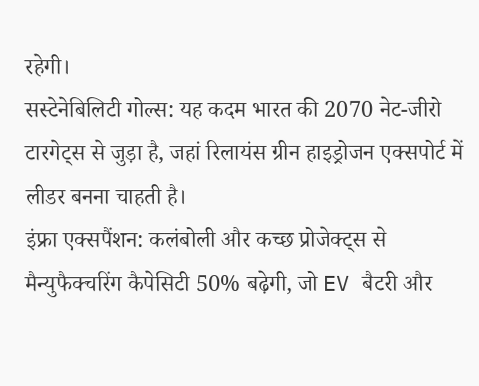रहेगी।
सस्टेनेबिलिटी गोल्स: यह कदम भारत की 2070 नेट-जीरो टारगेट्स से जुड़ा है, जहां रिलायंस ग्रीन हाइड्रोजन एक्सपोर्ट में लीडर बनना चाहती है।
इंफ्रा एक्सपैंशन: कलंबोली और कच्छ प्रोजेक्ट्स से मैन्युफैक्चरिंग कैपेसिटी 50% बढ़ेगी, जो EV बैटरी और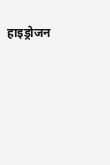हाइड्रोजन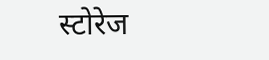स्टोरेज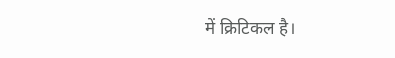में क्रिटिकल है।